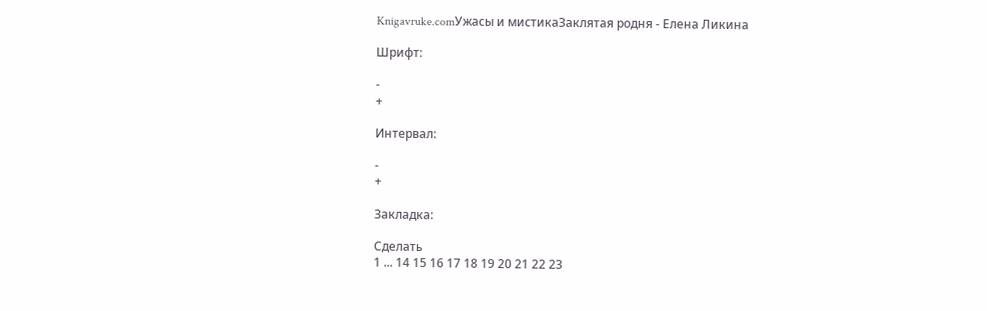Knigavruke.comУжасы и мистикаЗаклятая родня - Елена Ликина

Шрифт:

-
+

Интервал:

-
+

Закладка:

Сделать
1 ... 14 15 16 17 18 19 20 21 22 23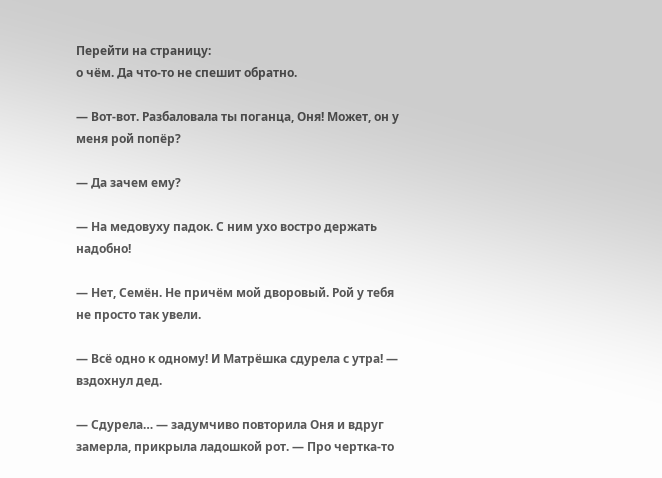Перейти на страницу:
о чём. Да что-то не спешит обратно.

— Вот-вот. Разбаловала ты поганца, Оня! Может, он у меня рой попёр?

— Да зачем ему?

— На медовуху падок. С ним ухо востро держать надобно!

— Нет, Семён. Не причём мой дворовый. Рой у тебя не просто так увели.

— Всё одно к одному! И Матрёшка сдурела с утра! — вздохнул дед.

— Сдурела… — задумчиво повторила Оня и вдруг замерла, прикрыла ладошкой рот. — Про чертка-то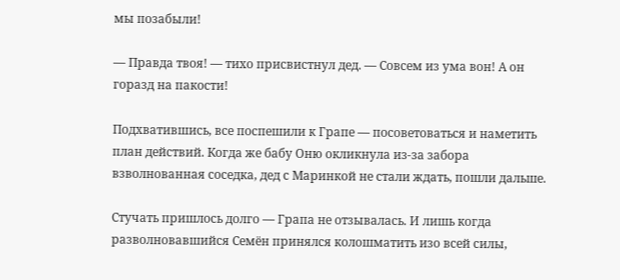мы позабыли!

— Правда твоя! — тихо присвистнул дед. — Совсем из ума вон! А он горазд на пакости!

Подхватившись, все поспешили к Грапе — посоветоваться и наметить план действий. Когда же бабу Оню окликнула из-за забора взволнованная соседка, дед с Маринкой не стали ждать, пошли дальше.

Стучать пришлось долго — Грапа не отзывалась. И лишь когда разволновавшийся Семён принялся колошматить изо всей силы,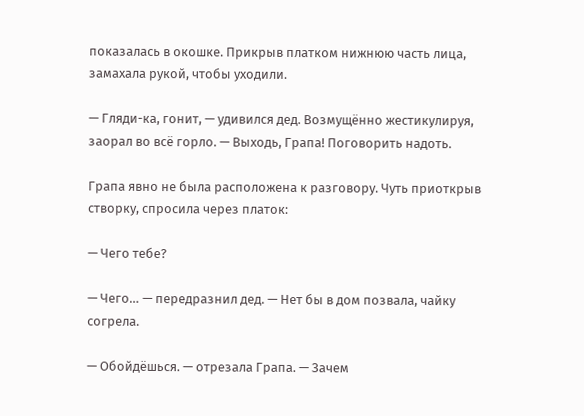показалась в окошке. Прикрыв платком нижнюю часть лица, замахала рукой, чтобы уходили.

— Гляди-ка, гонит, — удивился дед. Возмущённо жестикулируя, заорал во всё горло. — Выходь, Грапа! Поговорить надоть.

Грапа явно не была расположена к разговору. Чуть приоткрыв створку, спросила через платок:

— Чего тебе?

— Чего… — передразнил дед. — Нет бы в дом позвала, чайку согрела.

— Обойдёшься. — отрезала Грапа. — Зачем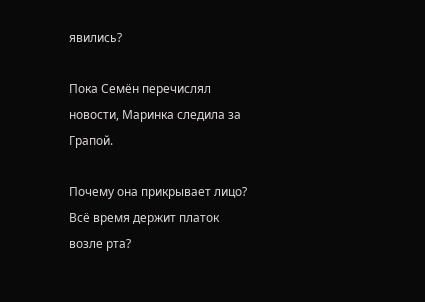явились?

Пока Семён перечислял новости, Маринка следила за Грапой.

Почему она прикрывает лицо? Всё время держит платок возле рта?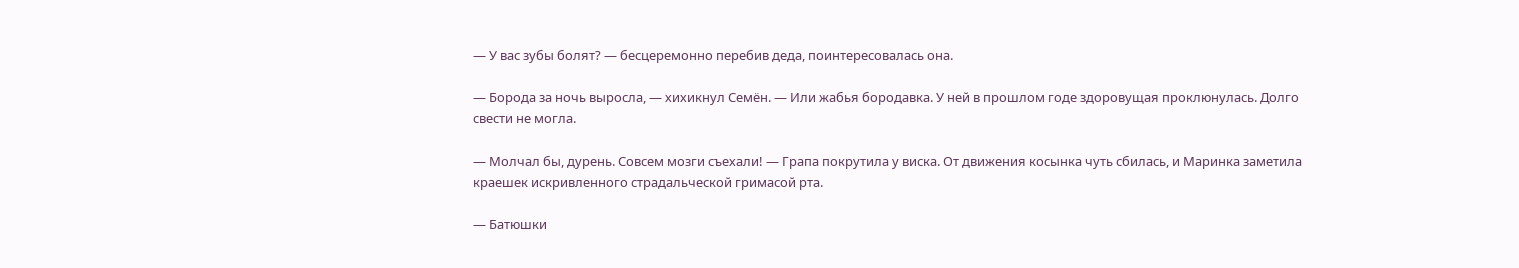— У вас зубы болят? — бесцеремонно перебив деда, поинтересовалась она.

— Борода за ночь выросла, — хихикнул Семён. — Или жабья бородавка. У ней в прошлом годе здоровущая проклюнулась. Долго свести не могла.

— Молчал бы, дурень. Совсем мозги съехали! — Грапа покрутила у виска. От движения косынка чуть сбилась, и Маринка заметила краешек искривленного страдальческой гримасой рта.

— Батюшки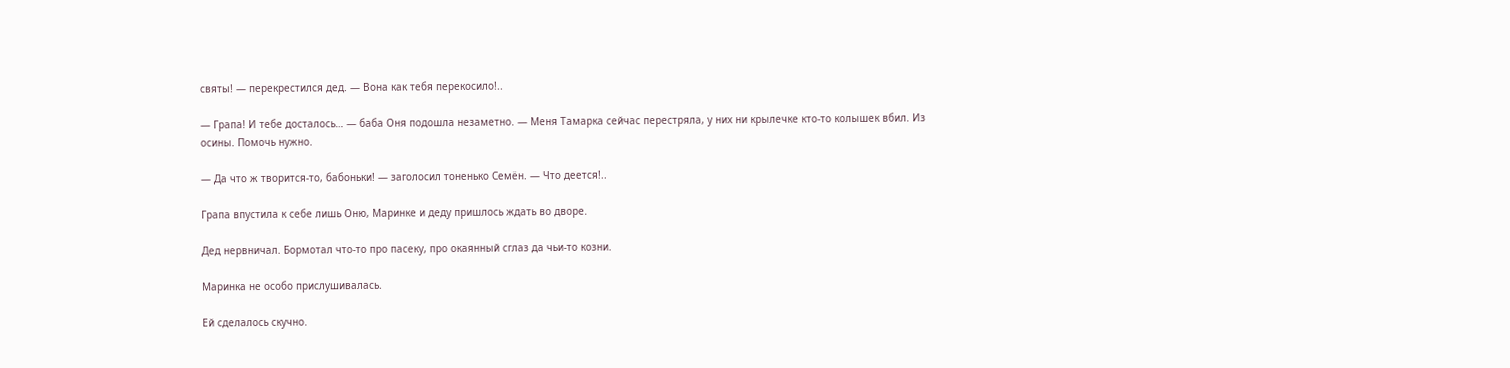святы! — перекрестился дед. — Вона как тебя перекосило!..

— Грапа! И тебе досталось… — баба Оня подошла незаметно. — Меня Тамарка сейчас перестряла, у них ни крылечке кто-то колышек вбил. Из осины. Помочь нужно.

— Да что ж творится-то, бабоньки! — заголосил тоненько Семён. — Что деется!..

Грапа впустила к себе лишь Оню, Маринке и деду пришлось ждать во дворе.

Дед нервничал. Бормотал что-то про пасеку, про окаянный сглаз да чьи-то козни.

Маринка не особо прислушивалась.

Ей сделалось скучно.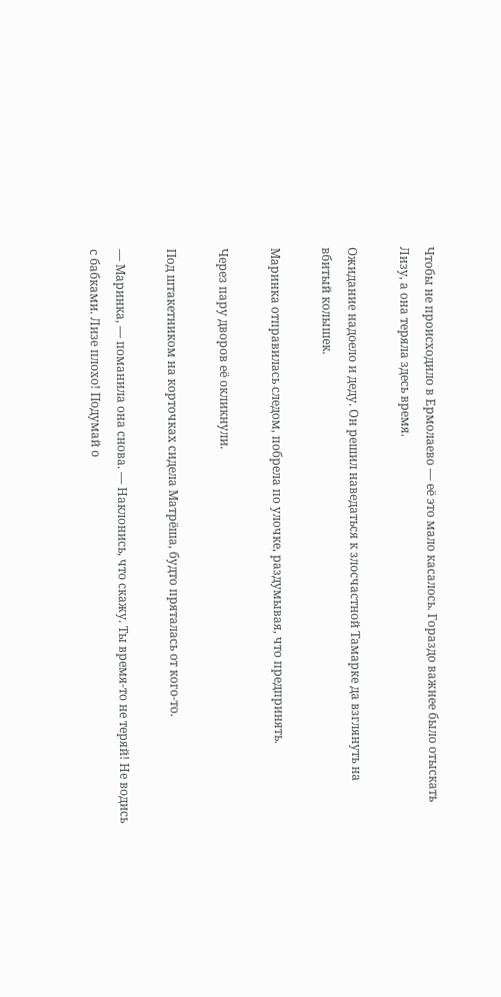Чтобы не происходило в Ермолаево — её это мало касалось. Гораздо важнее было отыскать Лизу, а она теряла здесь время.

Ожидание надоело и деду. Он решил наведаться к злосчастной Тамарке да взглянуть на вбитый колышек.

Маринка отправилась следом, побрела по улочке, раздумывая, что предпринять.

Через пару дворов её окликнули.

Под штакетником на корточках сидела Матрёша, будто пряталась от кого-то.

— Маринка, — поманила она снова. — Наклонись, что скажу. Ты время-то не теряй! Не водись с бабками. Лизе плохо! Подумай о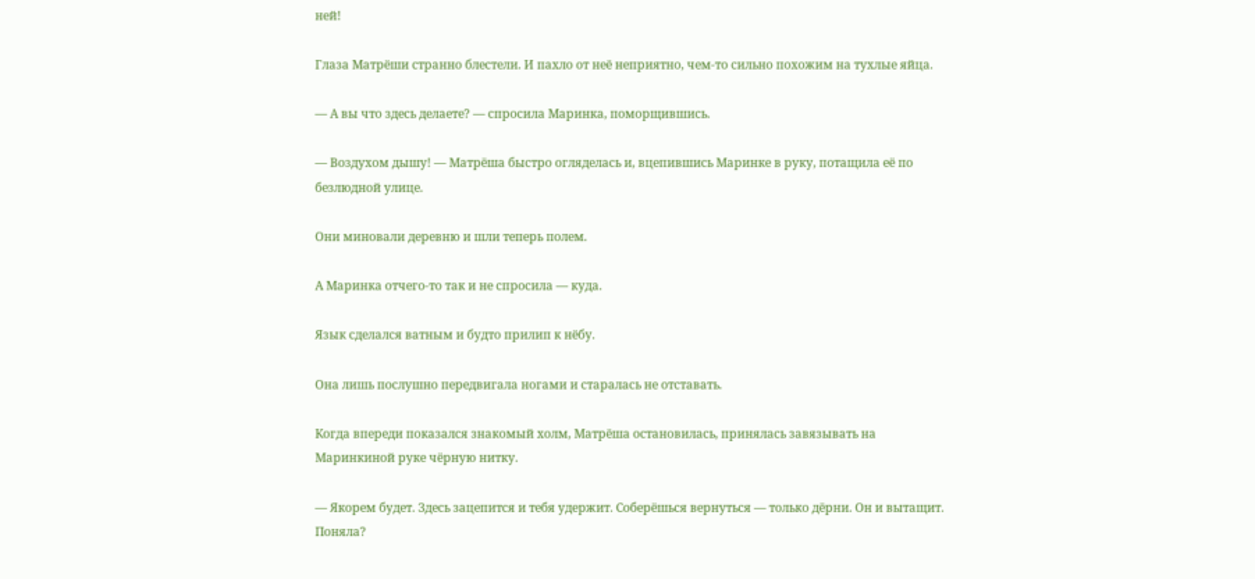ней!

Глаза Матрёши странно блестели. И пахло от неё неприятно, чем-то сильно похожим на тухлые яйца.

— А вы что здесь делаете? — спросила Маринка, поморщившись.

— Воздухом дышу! — Матрёша быстро огляделась и, вцепившись Маринке в руку, потащила её по безлюдной улице.

Они миновали деревню и шли теперь полем.

А Маринка отчего-то так и не спросила — куда.

Язык сделался ватным и будто прилип к нёбу.

Она лишь послушно передвигала ногами и старалась не отставать.

Когда впереди показался знакомый холм, Матрёша остановилась, принялась завязывать на Маринкиной руке чёрную нитку.

— Якорем будет. Здесь зацепится и тебя удержит. Соберёшься вернуться — только дёрни. Он и вытащит. Поняла?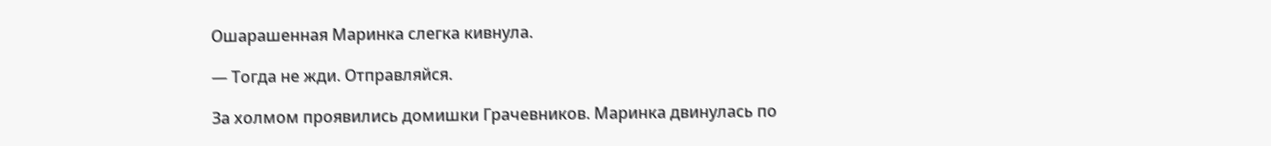Ошарашенная Маринка слегка кивнула.

— Тогда не жди. Отправляйся.

За холмом проявились домишки Грачевников. Маринка двинулась по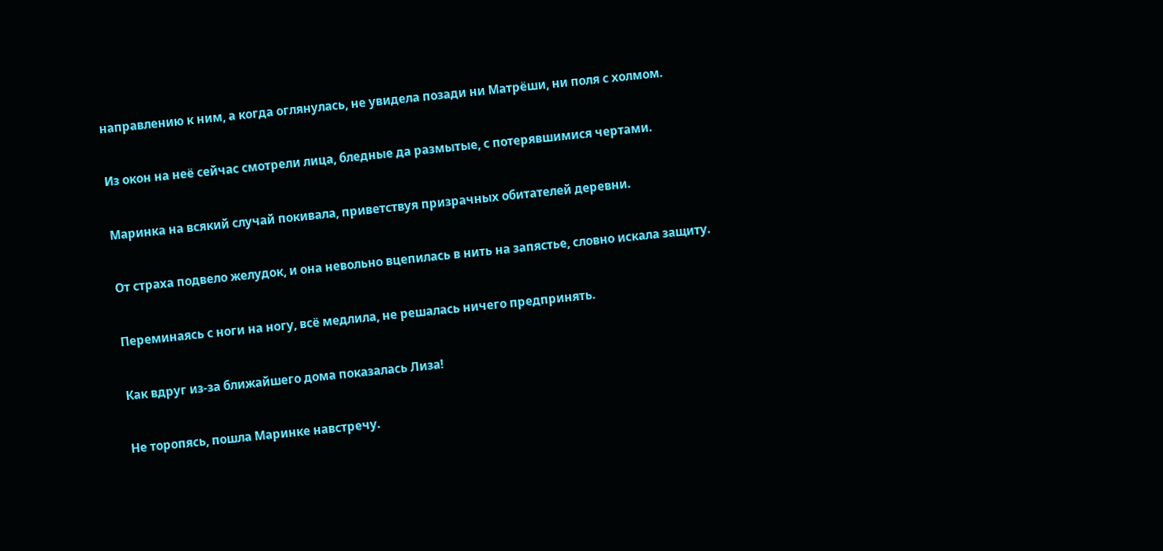направлению к ним, а когда оглянулась, не увидела позади ни Матрёши, ни поля с холмом.

Из окон на неё сейчас смотрели лица, бледные да размытые, с потерявшимися чертами.

Маринка на всякий случай покивала, приветствуя призрачных обитателей деревни.

От страха подвело желудок, и она невольно вцепилась в нить на запястье, словно искала защиту.

Переминаясь с ноги на ногу, всё медлила, не решалась ничего предпринять.

Как вдруг из-за ближайшего дома показалась Лиза!

Не торопясь, пошла Маринке навстречу.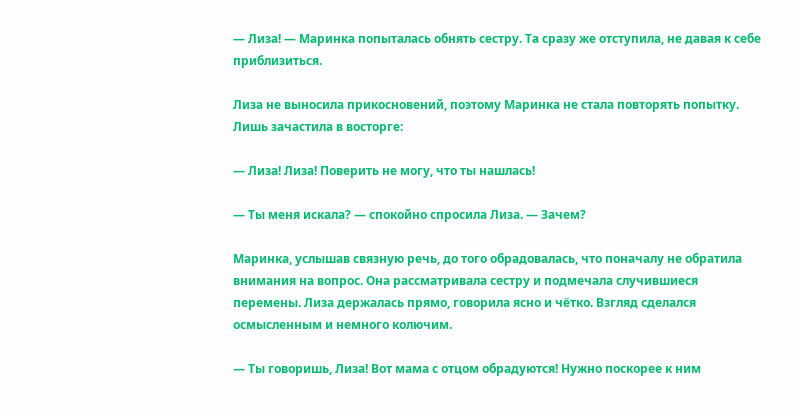— Лиза! — Маринка попыталась обнять сестру. Та сразу же отступила, не давая к себе приблизиться.

Лиза не выносила прикосновений, поэтому Маринка не стала повторять попытку. Лишь зачастила в восторге:

— Лиза! Лиза! Поверить не могу, что ты нашлась!

— Ты меня искала? — спокойно спросила Лиза. — Зачем?

Маринка, услышав связную речь, до того обрадовалась, что поначалу не обратила внимания на вопрос. Она рассматривала сестру и подмечала случившиеся перемены. Лиза держалась прямо, говорила ясно и чётко. Взгляд сделался осмысленным и немного колючим.

— Ты говоришь, Лиза! Вот мама с отцом обрадуются! Нужно поскорее к ним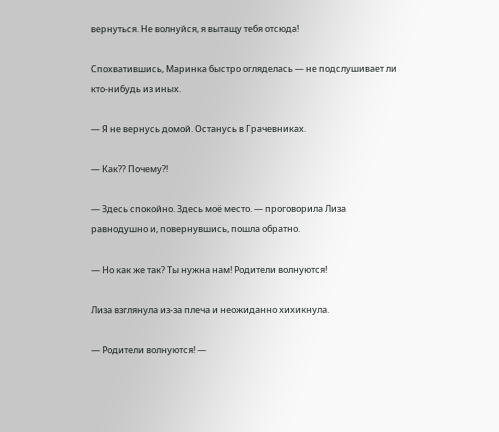вернуться. Не волнуйся, я вытащу тебя отсюда!

Спохватившись, Маринка быстро огляделась — не подслушивает ли кто-нибудь из иных.

— Я не вернусь домой. Останусь в Грачевниках.

— Как⁇ Почему⁈

— Здесь спокойно. Здесь моё место. — проговорила Лиза равнодушно и, повернувшись, пошла обратно.

— Но как же так? Ты нужна нам! Родители волнуются!

Лиза взглянула из-за плеча и неожиданно хихикнула.

— Родители волнуются! —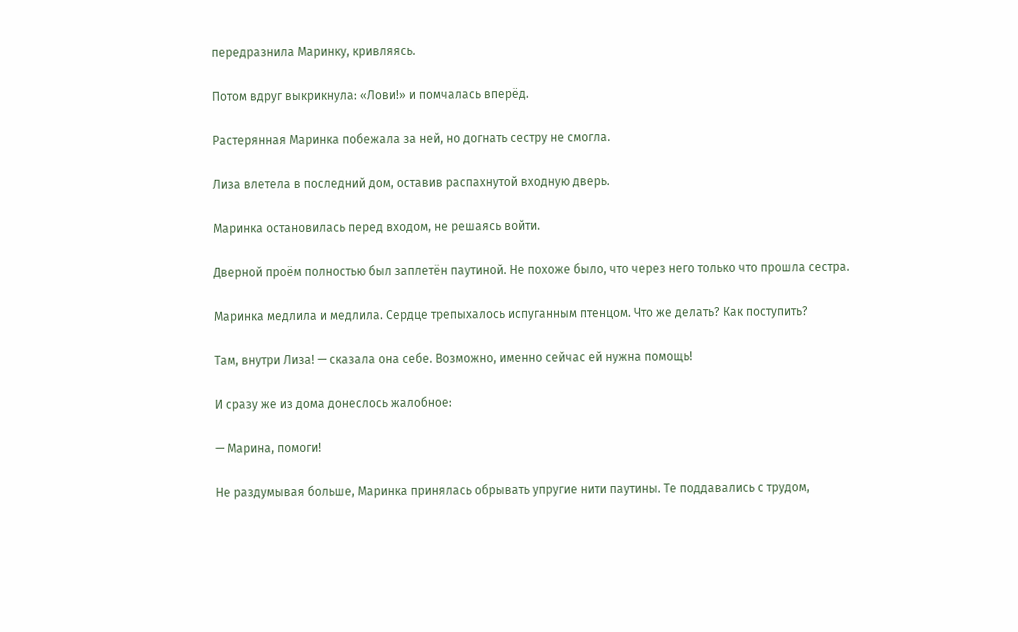передразнила Маринку, кривляясь.

Потом вдруг выкрикнула: «Лови!» и помчалась вперёд.

Растерянная Маринка побежала за ней, но догнать сестру не смогла.

Лиза влетела в последний дом, оставив распахнутой входную дверь.

Маринка остановилась перед входом, не решаясь войти.

Дверной проём полностью был заплетён паутиной. Не похоже было, что через него только что прошла сестра.

Маринка медлила и медлила. Сердце трепыхалось испуганным птенцом. Что же делать? Как поступить?

Там, внутри Лиза! — сказала она себе. Возможно, именно сейчас ей нужна помощь!

И сразу же из дома донеслось жалобное:

— Марина, помоги!

Не раздумывая больше, Маринка принялась обрывать упругие нити паутины. Те поддавались с трудом,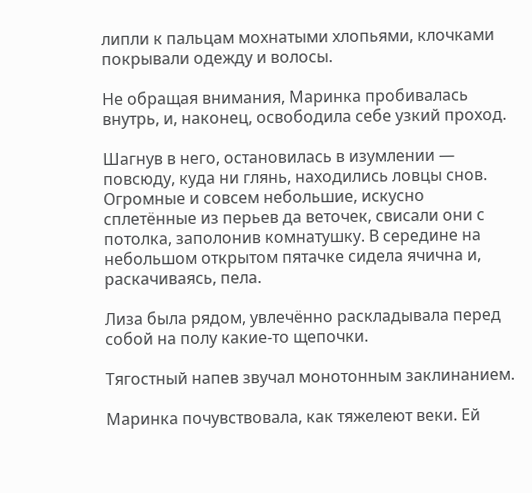липли к пальцам мохнатыми хлопьями, клочками покрывали одежду и волосы.

Не обращая внимания, Маринка пробивалась внутрь, и, наконец, освободила себе узкий проход.

Шагнув в него, остановилась в изумлении — повсюду, куда ни глянь, находились ловцы снов. Огромные и совсем небольшие, искусно сплетённые из перьев да веточек, свисали они с потолка, заполонив комнатушку. В середине на небольшом открытом пятачке сидела ячична и, раскачиваясь, пела.

Лиза была рядом, увлечённо раскладывала перед собой на полу какие-то щепочки.

Тягостный напев звучал монотонным заклинанием.

Маринка почувствовала, как тяжелеют веки. Ей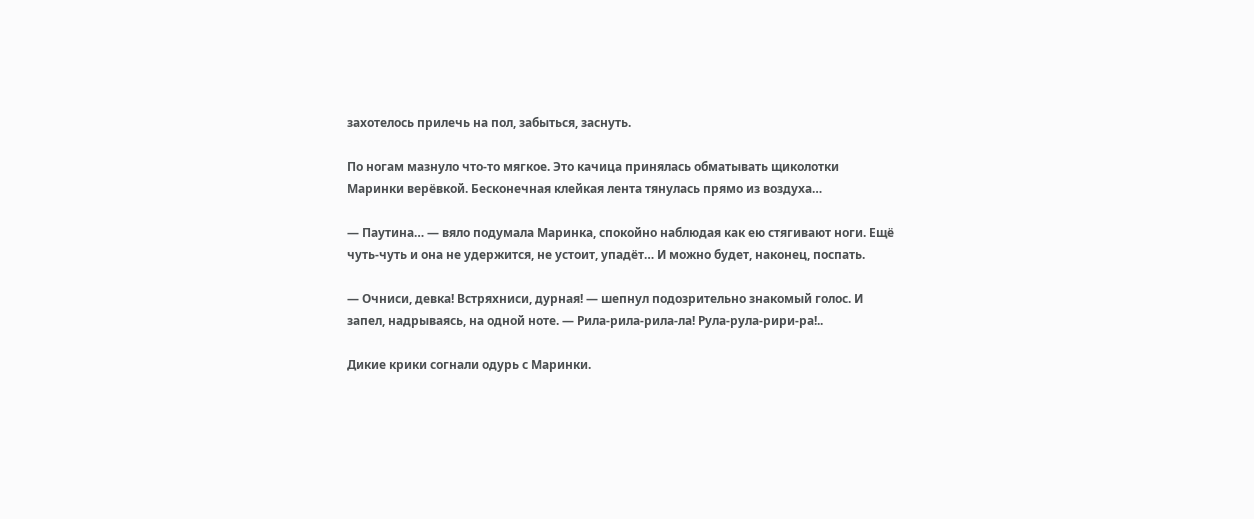захотелось прилечь на пол, забыться, заснуть.

По ногам мазнуло что-то мягкое. Это качица принялась обматывать щиколотки Маринки верёвкой. Бесконечная клейкая лента тянулась прямо из воздуха…

— Паутина… — вяло подумала Маринка, спокойно наблюдая как ею стягивают ноги. Ещё чуть-чуть и она не удержится, не устоит, упадёт… И можно будет, наконец, поспать.

— Очниси, девка! Встряхниси, дурная! — шепнул подозрительно знакомый голос. И запел, надрываясь, на одной ноте. — Рила-рила-рила-ла! Рула-рула-рири-ра!..

Дикие крики согнали одурь с Маринки.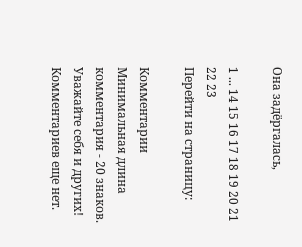Она задёргалась,

1 ... 14 15 16 17 18 19 20 21 22 23
Перейти на страницу:

Комментарии
Минимальная длина комментария - 20 знаков. Уважайте себя и других!
Комментариев еще нет.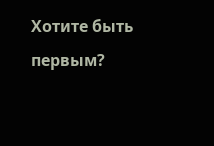Хотите быть первым?